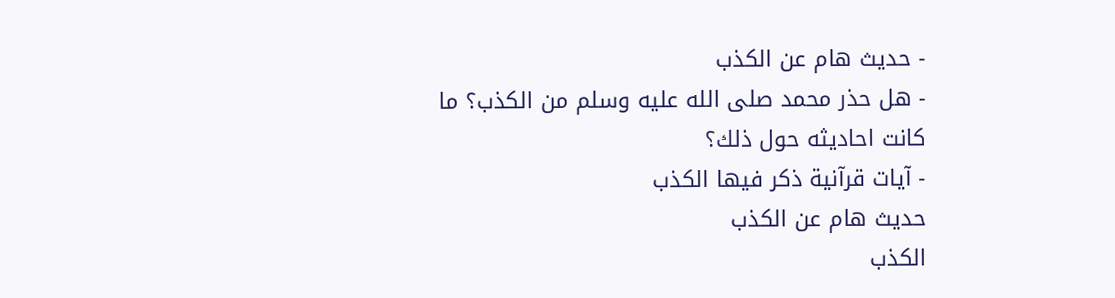- حديث هام عن الكذب
- هل حذر محمد صلى الله عليه وسلم من الكذب؟ ما كانت احاديثه حول ذلك؟
- آيات قرآنية ذكر فيها الكذب
حديث هام عن الكذب
الكذب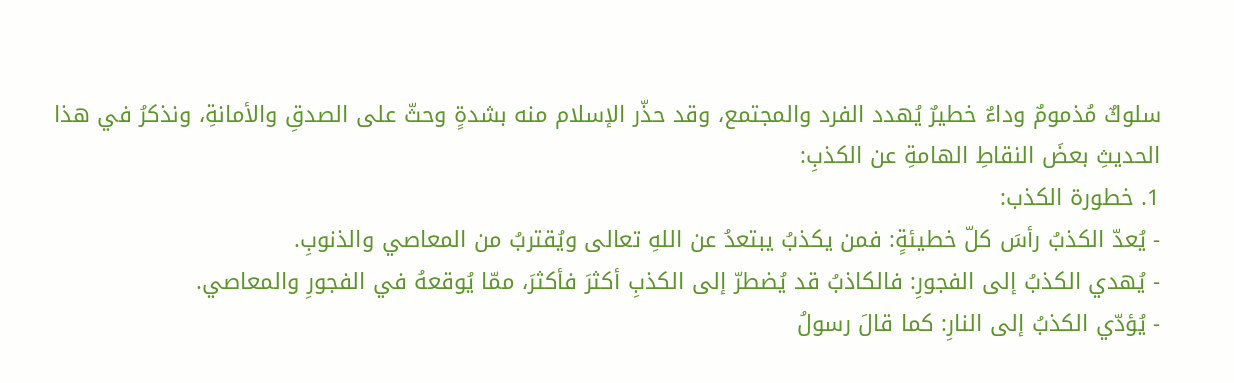سلوكٌ مُذمومٌ وداءٌ خطيرٌ يُهدد الفرد والمجتمع، وقد حذّر الإسلام منه بشدةٍ وحثّ على الصدقِ والأمانةِ، ونذكرُ في هذا الحديثِ بعضَ النقاطِ الهامةِ عن الكذبِ:
1. خطورة الكذب:
- يُعدّ الكذبُ رأسَ كلّ خطيئةٍ: فمن يكذبُ يبتعدُ عن اللهِ تعالى ويُقتربُ من المعاصي والذنوبِ.
- يُهدي الكذبُ إلى الفجورِ: فالكاذبُ قد يُضطرّ إلى الكذبِ أكثرَ فأكثرَ، ممّا يُوقعهُ في الفجورِ والمعاصي.
- يُؤدّي الكذبُ إلى النارِ: كما قالَ رسولُ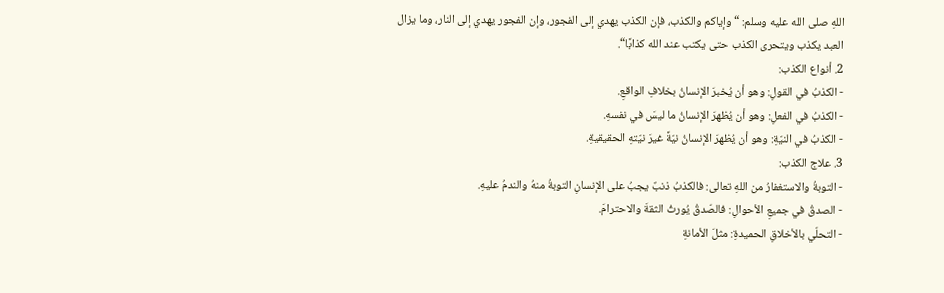اللهِ صلى الله عليه وسلم: “وإياكم والكذب، فإن الكذب يهدي إلى الفجور، وإن الفجور يهدي إلى النار، وما يزال العبد يكذب ويتحرى الكذب حتى يكتب عند الله كذابًا“.
2. أنواع الكذب:
- الكذبُ في القولِ: وهو أن يُخبرَ الإنسانُ بخلافِ الواقعِ.
- الكذبُ في الفعلِ: وهو أن يُظهرَ الإنسانُ ما ليسَ في نفسهِ.
- الكذبُ في النيّةِ: وهو أن يُظهرَ الإنسانُ نيّةً غيرَ نيّتهِ الحقيقيةِ.
3. علاج الكذب:
- التوبةُ والاستغفارُ من اللهِ تعالى: فالكذبُ ذنبٌ يجبُ على الإنسانِ التوبةُ منهُ والندمُ عليهِ.
- الصدقُ في جميعِ الأحوالِ: فالصّدقُ يُورثُ الثقةَ والاحترامَ.
- التحلّي بالأخلاقِ الحميدةِ: مثلَ الأمانةِ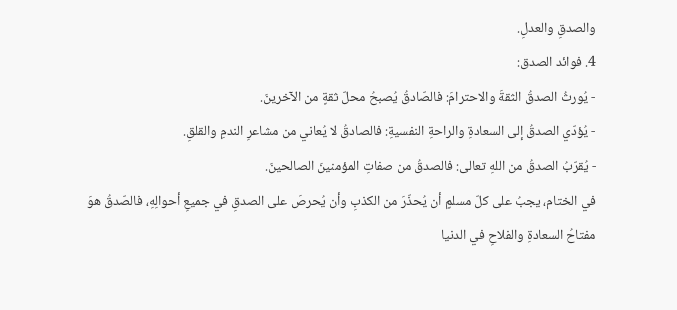والصدقِ والعدلِ.
4. فوائد الصدق:
- يُورثُ الصدقُ الثقةَ والاحترامَ: فالصّادقُ يُصبحُ محلّ ثقةٍ من الآخرينَ.
- يُؤدّي الصدقُ إلى السعادةِ والراحةِ النفسيةِ: فالصادقُ لا يُعاني من مشاعرِ الندمِ والقلقِ.
- يُقرّبُ الصدقُ من اللهِ تعالى: فالصدقُ من صفاتِ المؤمنينَ الصالحينَ.
في الختام، يجبُ على كلّ مسلمٍ أن يُحذّرَ من الكذبِ وأن يُحرصَ على الصدقِ في جميعِ أحوالِهِ، فالصّدقُ هوَ مفتاحُ السعادةِ والفلاحِ في الدنيا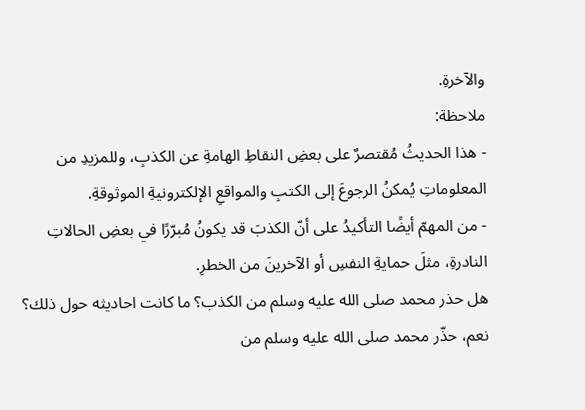والآخرةِ.
ملاحظة:
- هذا الحديثُ مُقتصرٌ على بعضِ النقاطِ الهامةِ عن الكذبِ، وللمزيدِ من المعلوماتِ يُمكنُ الرجوعَ إلى الكتبِ والمواقعِ الإلكترونيةِ الموثوقةِ.
- من المهمّ أيضًا التأكيدُ على أنّ الكذبَ قد يكونُ مُبرّرًا في بعضِ الحالاتِ النادرةِ، مثلَ حمايةِ النفسِ أو الآخرينَ من الخطرِ.
هل حذر محمد صلى الله عليه وسلم من الكذب؟ ما كانت احاديثه حول ذلك؟
نعم، حذّر محمد صلى الله عليه وسلم من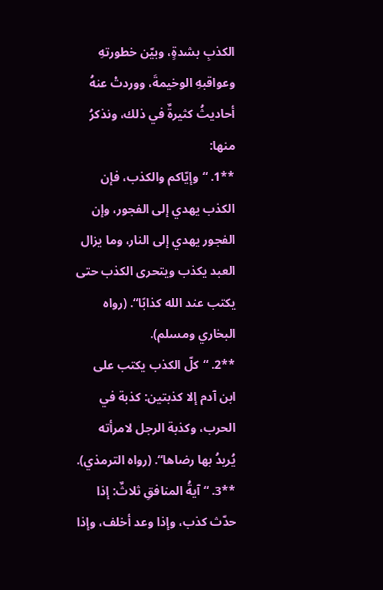الكذبِ بشدةٍ، وبيّن خطورتهِ وعواقبهِ الوخيمةَ، ووردتْ عنهُ أحاديثُ كثيرةٌ في ذلك، ونذكرُ منها:
**1. “وإيّاكم والكذب، فإن الكذب يهدي إلى الفجور، وإن الفجور يهدي إلى النار، وما يزال العبد يكذب ويتحرى الكذب حتى يكتب عند الله كذابًا“. (رواه البخاري ومسلم).
**2. “كلّ الكذب يكتب على ابن آدم إلا كذبتين: كذبة في الحرب، وكذبة الرجل لامرأته يُريدُ بها رضاها“. (رواه الترمذي).
**3. “آيةُ المنافقِ ثلاثٌ: إذا حدّث كذب، وإذا وعد أخلف، وإذا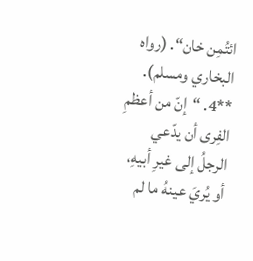ائتُمِن خان“. (رواه البخاري ومسلم).
**4. “إنّ من أعظمِ الفِرى أن يدّعي الرجلُ إلى غيرِ أبيهِ، أو يُريَ عينهُ ما لم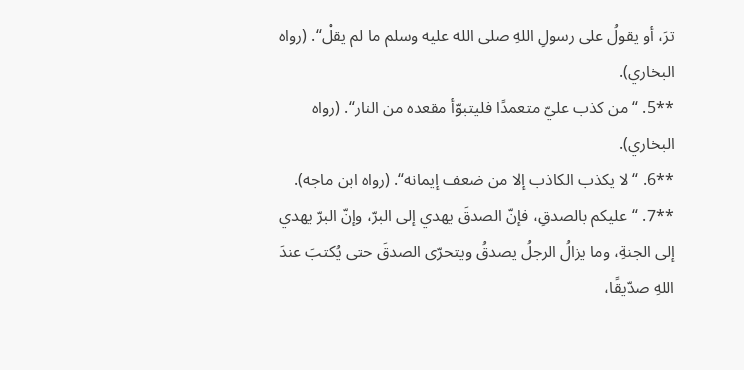ترَ، أو يقولُ على رسولِ اللهِ صلى الله عليه وسلم ما لم يقلْ“. (رواه البخاري).
**5. “من كذب عليّ متعمدًا فليتبوّأ مقعده من النار“. (رواه البخاري).
**6. “لا يكذب الكاذب إلا من ضعف إيمانه“. (رواه ابن ماجه).
**7. “عليكم بالصدقِ، فإنّ الصدقَ يهدي إلى البرّ، وإنّ البرّ يهدي إلى الجنةِ، وما يزالُ الرجلُ يصدقُ ويتحرّى الصدقَ حتى يُكتبَ عندَ اللهِ صدّيقًا،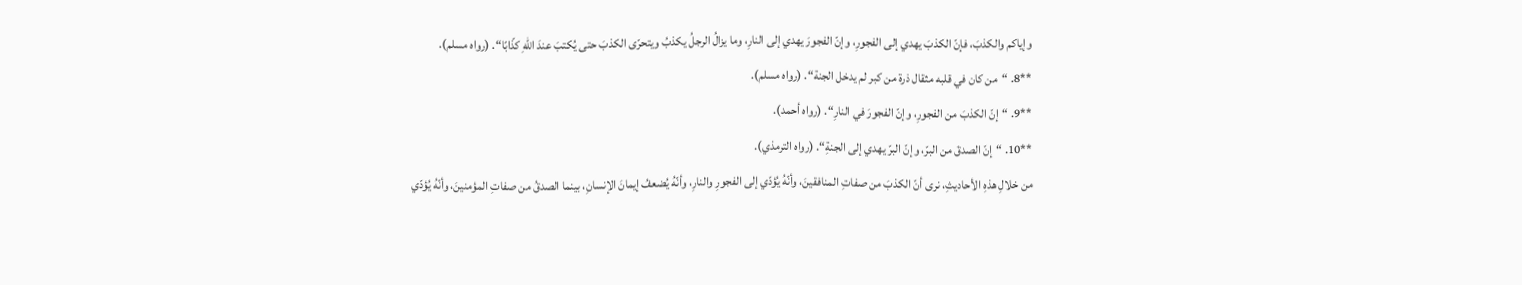وإياكم والكذبَ، فإنّ الكذبَ يهدي إلى الفجورِ، وإنّ الفجورَ يهدي إلى النارِ، وما يزالُ الرجلُ يكذبُ ويتحرّى الكذبَ حتى يُكتبَ عندَ اللهِ كذّابًا“. (رواه مسلم).
**8. “من كان في قلبه مثقال ذرة من كبر لم يدخل الجنة“. (رواه مسلم).
**9. “إنّ الكذبَ من الفجورِ، وإنّ الفجورَ في النارِ“. (رواه أحمد).
**10. “إنّ الصدقَ من البرّ، وإنّ البرّ يهدي إلى الجنةِ“. (رواه الترمذي).
من خلالِ هذهِ الأحاديثِ، نرى أنّ الكذبَ من صفاتِ المنافقينَ، وأنّهُ يُؤدّي إلى الفجورِ والنارِ، وأنّهُ يُضعفُ إيمانَ الإنسانِ، بينما الصدقُ من صفاتِ المؤمنينَ، وأنّهُ يُؤدّي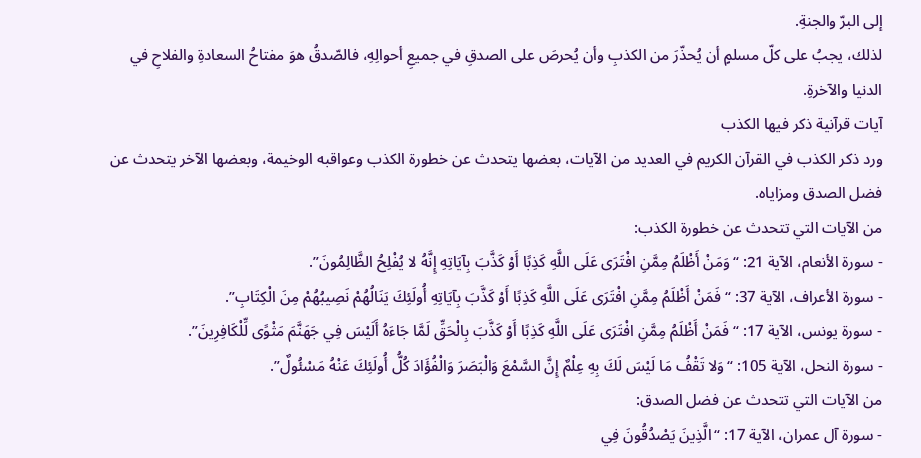إلى البرّ والجنةِ.
لذلك، يجبُ على كلّ مسلمٍ أن يُحذّرَ من الكذبِ وأن يُحرصَ على الصدقِ في جميعِ أحوالِهِ، فالصّدقُ هوَ مفتاحُ السعادةِ والفلاحِ في الدنيا والآخرةِ.
آيات قرآنية ذكر فيها الكذب
ورد ذكر الكذب في القرآن الكريم في العديد من الآيات، بعضها يتحدث عن خطورة الكذب وعواقبه الوخيمة، وبعضها الآخر يتحدث عن فضل الصدق ومزاياه.
من الآيات التي تتحدث عن خطورة الكذب:
- سورة الأنعام، الآية 21: “وَمَنْ أَظْلَمُ مِمَّنِ افْتَرَى عَلَى اللَّهِ كَذِبًا أَوْ كَذَّبَ بِآيَاتِهِ إِنَّهُ لا يُفْلِحُ الظَّالِمُونَ”.
- سورة الأعراف، الآية 37: “فَمَنْ أَظْلَمُ مِمَّنِ افْتَرَى عَلَى اللَّهِ كَذِبًا أَوْ كَذَّبَ بِآيَاتِهِ أُولَئِكَ يَنَالُهُمْ نَصِيبُهُمْ مِنَ الْكِتَابِ”.
- سورة يونس، الآية 17: “فَمَنْ أَظْلَمُ مِمَّنِ افْتَرَى عَلَى اللَّهِ كَذِبًا أَوْ كَذَّبَ بِالْحَقِّ لَمَّا جَاءَهُ أَلَيْسَ فِي جَهَنَّمَ مَثْوًى لِّلْكَافِرِينَ”.
- سورة النحل، الآية 105: “وَلا تَقْفُ مَا لَيْسَ لَكَ بِهِ عِلْمٌ إِنَّ السَّمْعَ وَالْبَصَرَ وَالْفُؤَادَ كُلُّ أُولَئِكَ عَنْهُ مَسْئُولٌ”.
من الآيات التي تتحدث عن فضل الصدق:
- سورة آل عمران، الآية 17: “الَّذِينَ يَصْدُقُونَ فِي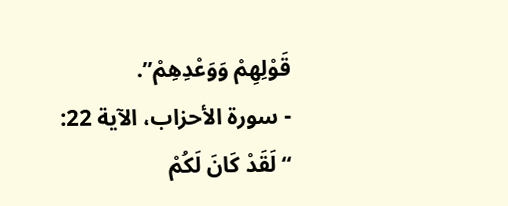قَوْلِهِمْ وَوَعْدِهِمْ”.
- سورة الأحزاب، الآية 22: “لَقَدْ كَانَ لَكُمْ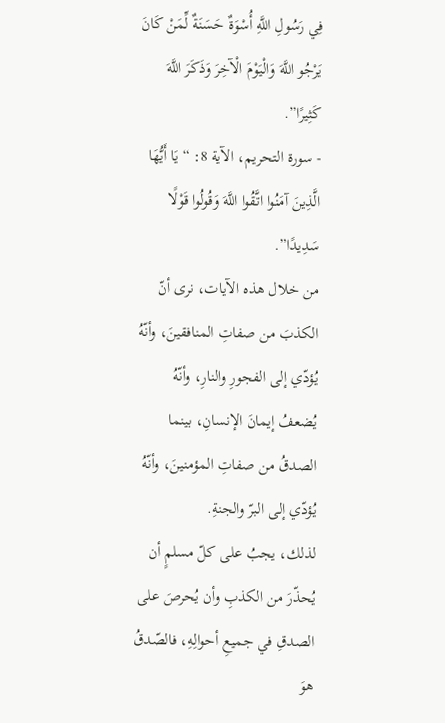فِي رَسُولِ اللَّهِ أُسْوَةٌ حَسَنَةٌ لِّمَنْ كَانَ يَرْجُو اللَّهَ وَالْيَوْمَ الْآخِرَ وَذَكَرَ اللَّهَ كَثِيرًا”.
- سورة التحريم، الآية 8: “يَا أَيُّهَا الَّذِينَ آمَنُوا اتَّقُوا اللَّهَ وَقُولُوا قَوْلًا سَدِيدًا”.
من خلال هذه الآيات، نرى أنّ الكذبَ من صفاتِ المنافقينَ، وأنّهُ يُؤدّي إلى الفجورِ والنارِ، وأنّهُ يُضعفُ إيمانَ الإنسانِ، بينما الصدقُ من صفاتِ المؤمنينَ، وأنّهُ يُؤدّي إلى البرّ والجنةِ.
لذلك، يجبُ على كلّ مسلمٍ أن يُحذّرَ من الكذبِ وأن يُحرصَ على الصدقِ في جميعِ أحوالِهِ، فالصّدقُ هوَ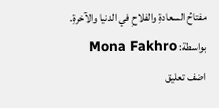مفتاحُ السعادةِ والفلاحِ في الدنيا والآخرةِ.
بواسطة: Mona Fakhro
اضف تعليق